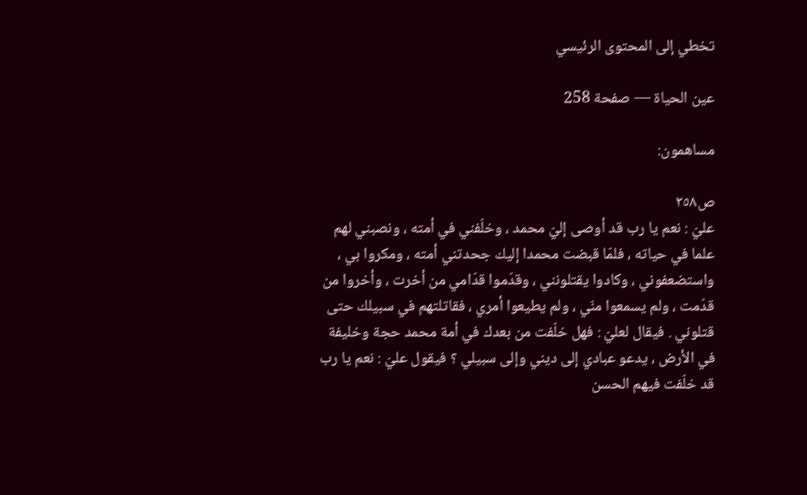تخطي إلى المحتوى الرئيسي

عين الحياة — صفحة 258

مساهمون:

ص٢٥٨
عليّ : نعم يا رب قد أوصى إليّ محمد ، وخلّفني في أمته ، ونصبني لهم علما في حياته ، فلمّا قبضت محمدا إليك جحدتني أمته ، ومكروا بي ، واستضعفوني ، وكادوا يقتلونني ، وقدّموا قدّامي من أخرت ، وأخروا من قدّمت ، ولم يسمعوا منّي ، ولم يطيعوا أمري ، فقاتلتهم في سبيلك حتى قتلوني . فيقال لعليّ : فهل خلّفت من بعدك في أمة محمد حجة وخليفة في الأرض ، يدعو عبادي إلى ديني وإلى سبيلي ؟ فيقول عليّ : نعم يا رب قد خلّفت فيهم الحسن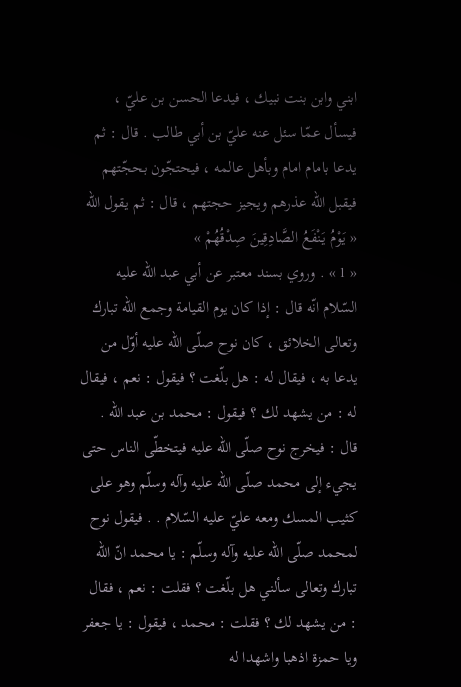ابني وابن بنت نبيك ، فيدعا الحسن بن عليّ ، فيسأل عمّا سئل عنه عليّ بن أبي طالب . قال : ثم يدعا بامام امام وبأهل عالمه ، فيحتجّون بحجّتهم فيقبل اللّه عذرهم ويجيز حجتهم ، قال : ثم يقول اللّه
« يَوْمُ يَنْفَعُ الصَّادِقِينَ صِدْقُهُمْ »
« 1 » . وروي بسند معتبر عن أبي عبد اللّه عليه السّلام انّه قال : إذا كان يوم القيامة وجمع اللّه تبارك وتعالى الخلائق ، كان نوح صلّى اللّه عليه أوّل من يدعا به ، فيقال له : هل بلّغت ؟ فيقول : نعم ، فيقال له : من يشهد لك ؟ فيقول : محمد بن عبد اللّه . قال : فيخرج نوح صلّى اللّه عليه فيتخطّى الناس حتى يجيء إلى محمد صلّى اللّه عليه وآله وسلّم وهو على كثيب المسك ومعه عليّ عليه السّلام . . فيقول نوح لمحمد صلّى اللّه عليه وآله وسلّم : يا محمد انّ اللّه تبارك وتعالى سألني هل بلّغت ؟ فقلت : نعم ، فقال : من يشهد لك ؟ فقلت : محمد ، فيقول : يا جعفر ويا حمزة اذهبا واشهدا له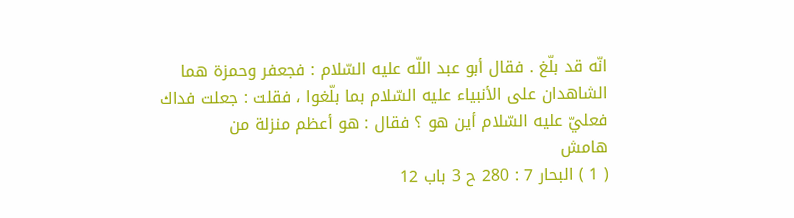انّه قد بلّغ . فقال أبو عبد اللّه عليه السّلام : فجعفر وحمزة هما الشاهدان على الأنبياء عليه السّلام بما بلّغوا ، فقلت : جعلت فداك فعليّ عليه السّلام أين هو ؟ فقال : هو أعظم منزلة من
هامش
( 1 ) البحار 7 : 280 ح 3 باب 12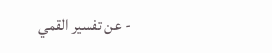- عن تفسير القمي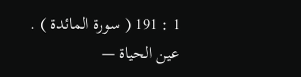1 : 191 ( سورة المائدة ) .
عين الحياة —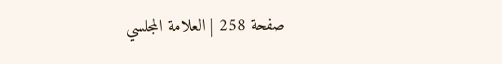صفحة 258 | العلامة المجلسي